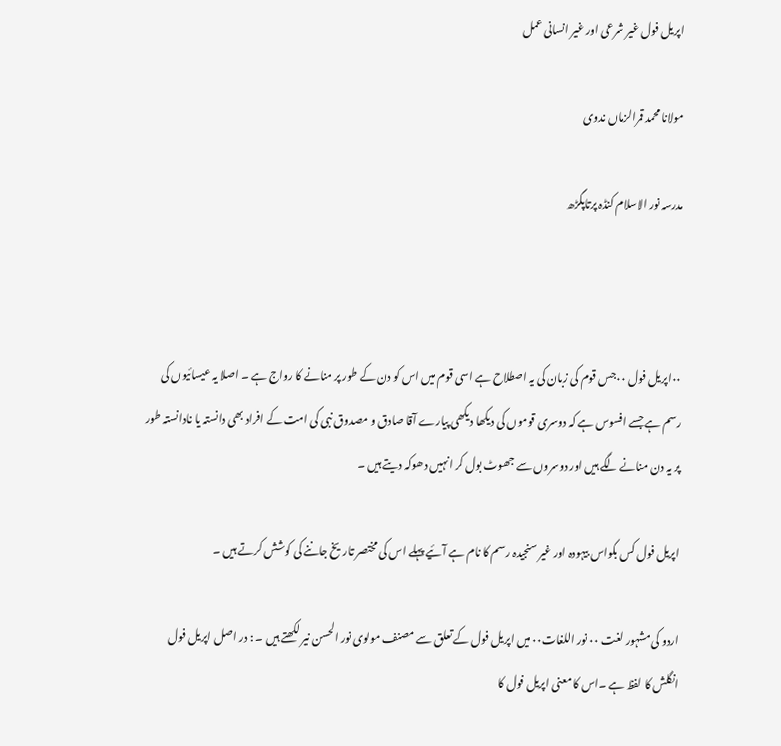اپریل فول غیر شرعی اور غیر انسانی عمل

مولانا محمد قمرالزماں ندوی

مدرسہ نور الاسلام کنڈہ پرتاپگڑھ



۰۰اپریل فول ۰۰جس قوم کی زبان کی یہ اصطلاح ہے اسی قوم میں اس کو دن کے طور پر منانے کا رواج ہے ۔ اصلا یہ عیسائیوں کی رسم ہے جسے افسوس ہے کہ دوسری قوموں کی دیکھا دیکھی پیارے آقا صادق و مصدوق نبی کی امت کے افراد بھی دانستہ یا نادانستہ طور پر یہ دن منانے لگے ہیں اور دوسروں سے جھوٹ بول کر انہیں دھوکہ دیتے ہیں ۔

اپریل فول کس بکواس بیہودہ اور غیر سنجیدہ رسم کا نام ہے آئیے پہلے اس کی مختصر تاریخ جاننے کی کوشش کرتے ہیں ۔

اردو کی مشہور لغت ۰۰ نور اللغات۰۰ میں اپریل فول کے تعلق سے مصنف مولوی نور الحسن نیر لکھتے ہیں ۔ : در اصل اپریل فول انگلش کا لفظ ہے ۔اس کا معنی اپریل فول کا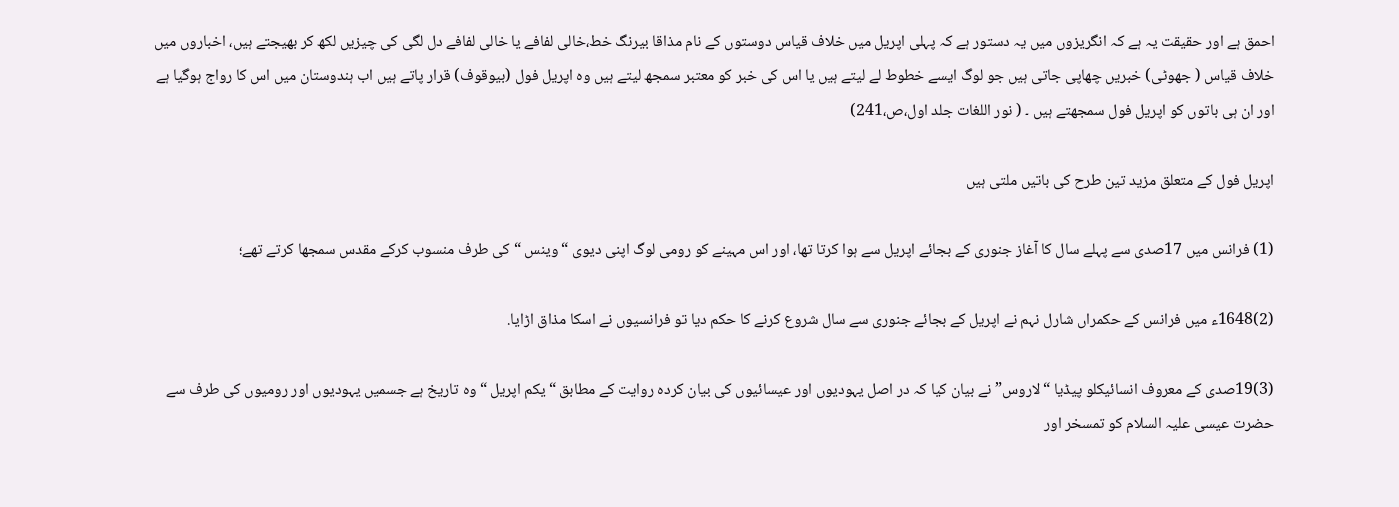احمق ہے اور حقیقت یہ ہے کہ انگریزوں میں یہ دستور ہے کہ پہلی اپریل میں خلاف قیاس دوستوں کے نام مذاقا بیرنگ خط،خالی لفافے یا خالی لفافے دل لگی کی چیزیں لکھ کر بھیجتے ہیں، اخباروں میں خلاف قیاس ( جھوٹی) خبریں چھاپی جاتی ہیں جو لوگ ایسے خطوط لے لیتے ہیں یا اس کی خبر کو معتبر سمجھ لیتے ہیں وہ اپریل فول (بیوقوف) قرار پاتے ہیں اب ہندوستان میں اس کا رواج ہوگیا ہے اور ان ہی باتوں کو اپریل فول سمجھتے ہیں ۔ ( نور اللغات جلد اول،ص،241)

اپریل فول کے متعلق مزید تین طرح کی باتیں ملتی ہیں

(1) فرانس میں 17صدی سے پہلے سال کا آغاز جنوری کے بجائے اپریل سے ہوا کرتا تھا، اور اس مہینے کو رومی لوگ اپنی دیوی “وینس “کی طرف منسوب کرکے مقدس سمجھا کرتے تھے؛

(2)1648ء میں فرانس کے حکمراں شارل نہم نے اپریل کے بجائے جنوری سے سال شروع کرنے کا حکم دیا تو فرانسیوں نے اسکا مذاق اڑایا.

(3)19صدی کے معروف انسائیکلو پیڈیا “لاروس”نے بیان کیا کہ در اصل یہودیوں اور عیسائیوں کی بیان کردہ روایت کے مطابق “یکم اپریل “وہ تاریخ ہے جسمیں یہودیوں اور رومیوں کی طرف سے حضرت عیسی علیہ السلام کو تمسخر اور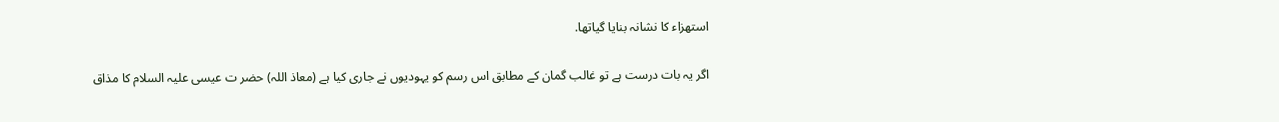استھزاء کا نشانہ بنایا گیاتھا.

اگر یہ بات درست ہے تو غالب گمان کے مطابق اس رسم کو یہودیوں نے جاری کیا ہے (معاذ اللہ) حضر ت عیسی علیہ السلام کا مذاق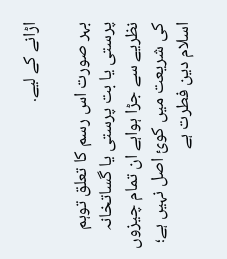اڑانے کے لیے.

بہر صورت اس رسم کا تعلق توہم پرستی یا بت پرستی یا گساتخانہ نظریے سے جڑا ہواہے ان تمام چیزوں کی شریعت میں کوئ اصل نہیں ہے؛ اسلام دین فطرت ہے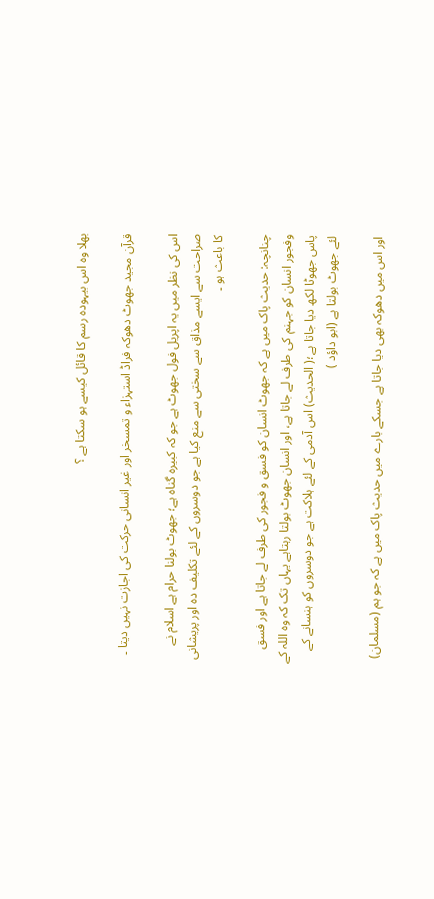بھلا وہ اس بیہودہ رسم کا قائل کیسے ہو سکتا ہے ؟

قرآن مجید جھوٹ دھوکہ فراڈ استہزاء و تمسخر اور غیر انسانی حرکت کی اجازت نہیں دیتا ۔

اس کی نظر میں یہ اپریل فول جھوٹ ہے جو کہ کبیرہ گناہ ہے؛ جھوٹ بولنا حرام ہے اسلام نے صراحت سے ایسے مذاق سے سختی سے منع کیا ہے جو دوسروں کے لئے تکلیف دہ اور پریشانی کا باعث ہو ۔

چنانچہ: حدیث پاک میں ہے کہ جھوٹ انسان کو فسق و فجور کی طرف لے جاتا ہے اور فسق وفجور انسان کو جہنم کی طرف لے جاتا ہے، اور انسان جھوٹ بولتا رہتاہے یہاں تک کہ وہ اللہ کے پاس جھوٹا لکھ دیا جاتا ہے؛( الحدیث) اس آدمی کے لئے ہلاکت ہے جو دوسروں کو ہنسانے کے لئے جھوٹ بولتا ہے (ابو داؤد )

اور اس میں دھوکہ بھی دیا جاتا ہے جسکے بارے میں حدیث پاک میں ہے کہ جو ہم (مسلمان)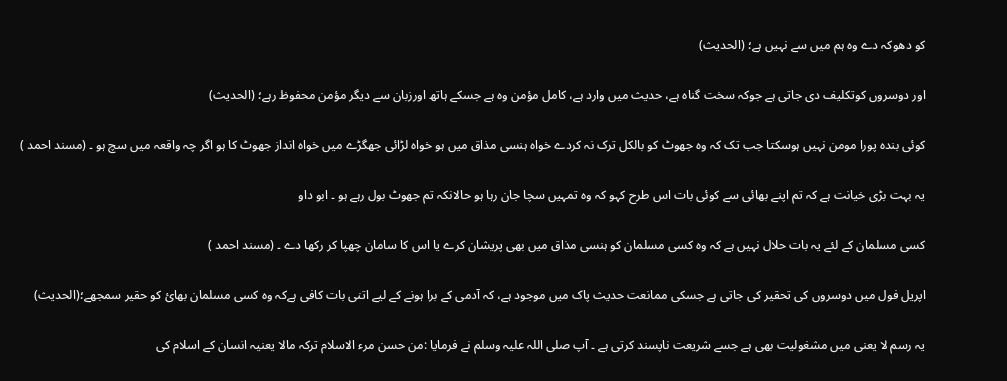کو دھوکہ دے وہ ہم میں سے نہیں ہے؛ (الحدیث)

اور دوسروں کوتکلیف دی جاتی ہے جوکہ سخت گناہ ہے، حدیث میں وارد ہے، کامل مؤمن وہ ہے جسکے ہاتھ اورزبان سے دیگر مؤمن محفوظ رہے؛ (الحدیث)

کوئی بندہ پورا مومن نہیں ہوسکتا جب تک کہ وہ جھوٹ کو بالکل ترک نہ کردے خواہ ہنسی مذاق میں ہو خواہ لڑائی جھگڑے میں خواہ انداز جھوٹ کا ہو اگر چہ واقعہ میں سچ ہو ۔ (مسند احمد )

یہ بہت بڑی خیانت ہے کہ تم اپنے بھائی سے کوئی بات اس طرح کہو کہ وہ تمہیں سچا جان رہا ہو حالانکہ تم جھوٹ بول رہے ہو ۔ ابو داو

کسی مسلمان کے لئے یہ بات حلال نہیں ہے کہ وہ کسی مسلمان کو ہنسی مذاق میں بھی پریشان کرے یا اس کا سامان چھپا کر رکھا دے ۔ (مسند احمد )

اپریل فول میں دوسروں کی تحقیر کی جاتی ہے جسکی ممانعت حدیث پاک میں موجود ہے، کہ آدمی کے برا ہونے کے لیے اتنی بات کافی ہےکہ وہ کسی مسلمان بھائ کو حقیر سمجھے؛(الحدیث)

یہ رسم لا یعنی میں مشغولیت بھی ہے جسے شریعت ناپسند کرتی ہے ۔ آپ صلی اللہ علیہ وسلم نے فرمایا :من حسن مرء الاسلام ترکہ مالا یعنیہ انسان کے اسلام کی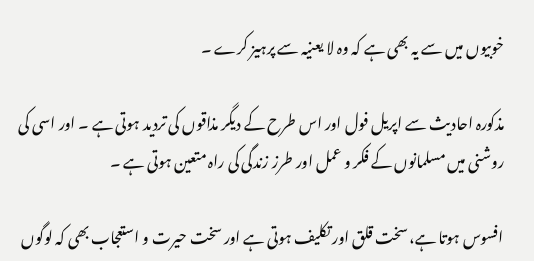خوبیوں میں سے یہ بھی ہے کہ وہ لا یعنیہ سے پرہیز کرے ۔

مذکورہ احادیث سے اپریل فول اور اس طرح کے دیگر مذاقوں کی تردید ہوتی ہے ۔ اور اسی کی روشنی میں مسلمانوں کے فکر و عمل اور طرز زندگی کی راہ متعین ہوتی ہے ۔

افسوس ہوتا ہے، سخت قلق اور تکلیف ہوتی ہے اور سخت حیرت و استعجاب بھی کہ لوگوں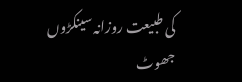کی طبیعت روزانہ سینکڑوں جھوٹ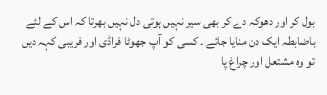بول کر اور دھوکہ دے کر بھی سیر نہیں ہوتی دل نہیں بھرتا کہ اس کے لئے باضابطہ ایک دن منایا جائے ۔ کسی کو آپ جھوٹا فراڈی اور فریبی کہہ دیں تو وہ مشتعل اور چراغ پا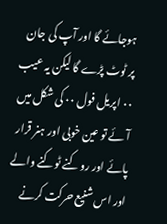ہوجائے گا اور آپ کی جان پر ٹوٹ پڑے گا لیکن یہ عیب ۰۰ اپریل فول ۰۰ کی شکل میں آئے تو عین خوبی اور ہنر قرار پائے اور روکنے ٹوکنے والے اور اس شنیع حرکت کرنے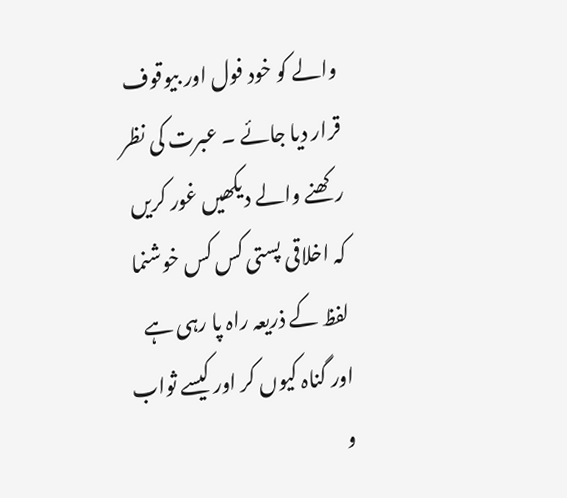والے کو خود فول اور بیوقوف قرار دیا جائے ۔ عبرت کی نظر رکھنے والے دیکھیں غور کریں کہ اخلاقی پستی کس کس خوشنما لفظ کے ذریعہ راہ پا رہی ہے اور گناہ کیوں کر اور کیسے ثواب و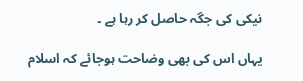نیکی کی جگہ حاصل کر رہا ہے ۔

یہاں اس کی بھی وضاحت ہوجائے کہ اسلام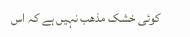کوئی خشک مذھب نہیں ہے کہ اس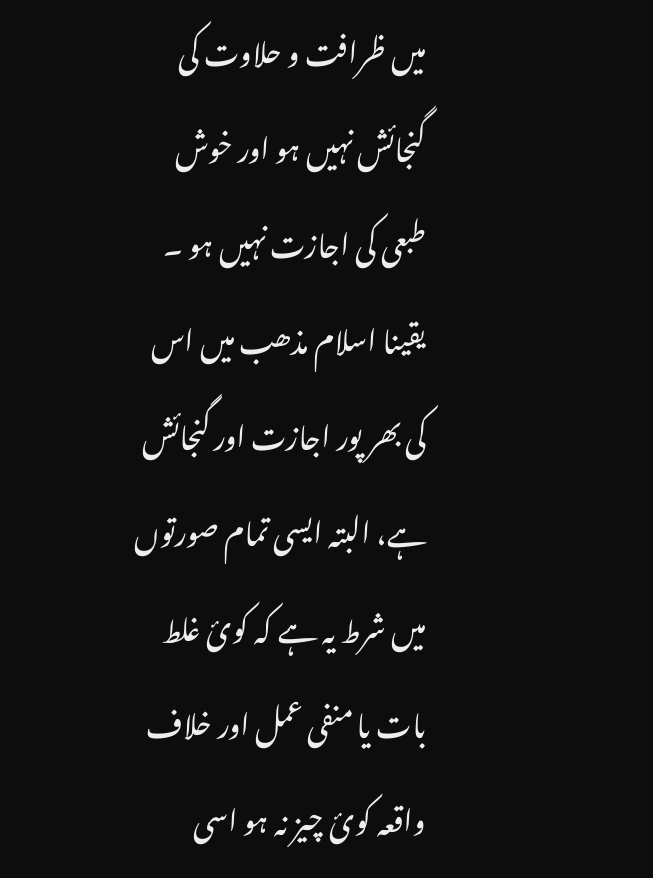میں ظرافت و حلاوت کی گنجائش نہیں ہو اور خوش طبعی کی اجازت نہیں ہو ۔ یقینا اسلام مذھب میں اس کی بھر پور اجازت اور گنجائش ہے، البتہ ایسی تمام صورتوں میں شرط یہ ہے کہ کوئ غلط بات یا منفی عمل اور خلاف واقعہ کوئ چیز نہ ہو اسی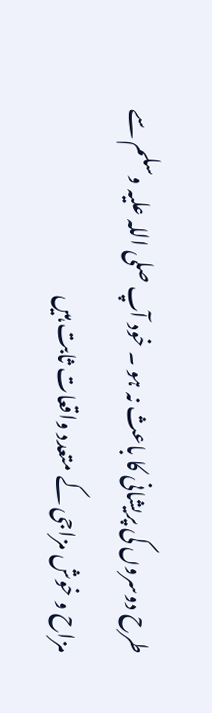طرح دوسروں کی پریشانی کا باعث نہ ہو ۔ خود آپ صلی اللہ علیہ وسلم سے مزاح و خوش مزاجی کے متعدد واقعات ثابت ہیں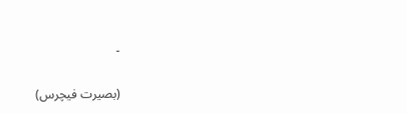۔

(بصیرت فیچرس)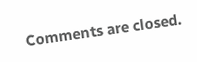Comments are closed.